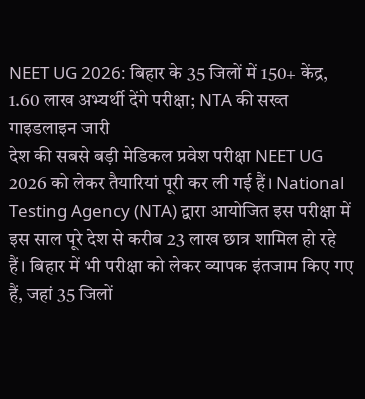NEET UG 2026: बिहार के 35 जिलों में 150+ केंद्र, 1.60 लाख अभ्यर्थी देंगे परीक्षा; NTA की सख्त गाइडलाइन जारी
देश की सबसे बड़ी मेडिकल प्रवेश परीक्षा NEET UG 2026 को लेकर तैयारियां पूरी कर ली गई हैं। National Testing Agency (NTA) द्वारा आयोजित इस परीक्षा में इस साल पूरे देश से करीब 23 लाख छात्र शामिल हो रहे हैं। बिहार में भी परीक्षा को लेकर व्यापक इंतजाम किए गए हैं, जहां 35 जिलों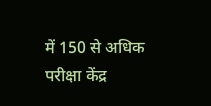में 150 से अधिक परीक्षा केंद्र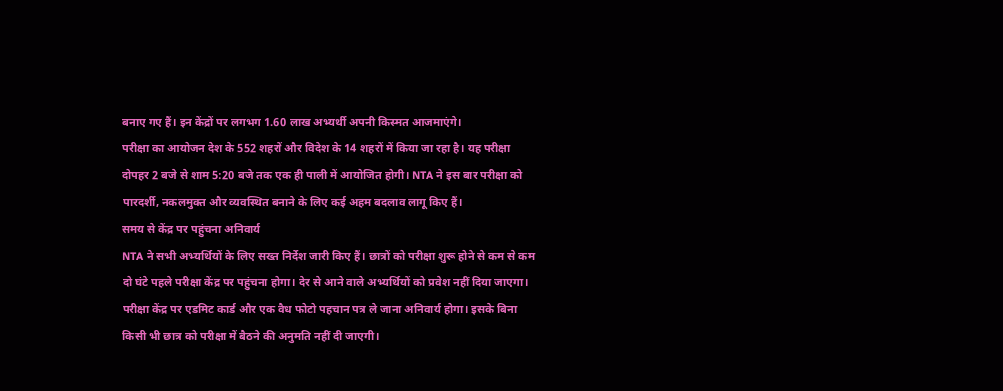बनाए गए हैं। इन केंद्रों पर लगभग 1.60 लाख अभ्यर्थी अपनी किस्मत आजमाएंगे।
परीक्षा का आयोजन देश के 552 शहरों और विदेश के 14 शहरों में किया जा रहा है। यह परीक्षा दोपहर 2 बजे से शाम 5:20 बजे तक एक ही पाली में आयोजित होगी। NTA ने इस बार परीक्षा को पारदर्शी, नकलमुक्त और व्यवस्थित बनाने के लिए कई अहम बदलाव लागू किए हैं।
समय से केंद्र पर पहुंचना अनिवार्य
NTA ने सभी अभ्यर्थियों के लिए सख्त निर्देश जारी किए हैं। छात्रों को परीक्षा शुरू होने से कम से कम दो घंटे पहले परीक्षा केंद्र पर पहुंचना होगा। देर से आने वाले अभ्यर्थियों को प्रवेश नहीं दिया जाएगा।
परीक्षा केंद्र पर एडमिट कार्ड और एक वैध फोटो पहचान पत्र ले जाना अनिवार्य होगा। इसके बिना किसी भी छात्र को परीक्षा में बैठने की अनुमति नहीं दी जाएगी।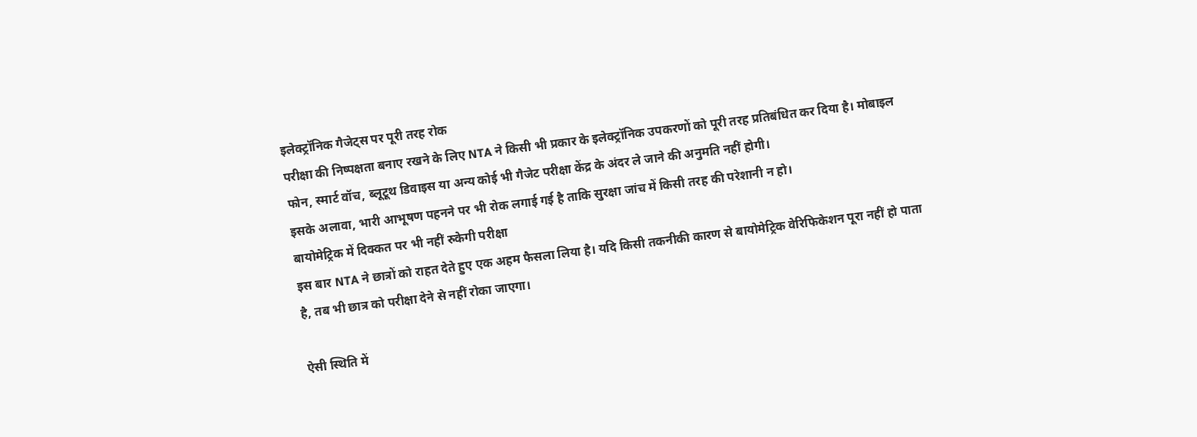इलेक्ट्रॉनिक गैजेट्स पर पूरी तरह रोक
परीक्षा की निष्पक्षता बनाए रखने के लिए NTA ने किसी भी प्रकार के इलेक्ट्रॉनिक उपकरणों को पूरी तरह प्रतिबंधित कर दिया है। मोबाइल फोन, स्मार्ट वॉच, ब्लूटूथ डिवाइस या अन्य कोई भी गैजेट परीक्षा केंद्र के अंदर ले जाने की अनुमति नहीं होगी।
इसके अलावा, भारी आभूषण पहनने पर भी रोक लगाई गई है ताकि सुरक्षा जांच में किसी तरह की परेशानी न हो।
बायोमेट्रिक में दिक्कत पर भी नहीं रुकेगी परीक्षा
इस बार NTA ने छात्रों को राहत देते हुए एक अहम फैसला लिया है। यदि किसी तकनीकी कारण से बायोमेट्रिक वेरिफिकेशन पूरा नहीं हो पाता है, तब भी छात्र को परीक्षा देने से नहीं रोका जाएगा।

ऐसी स्थिति में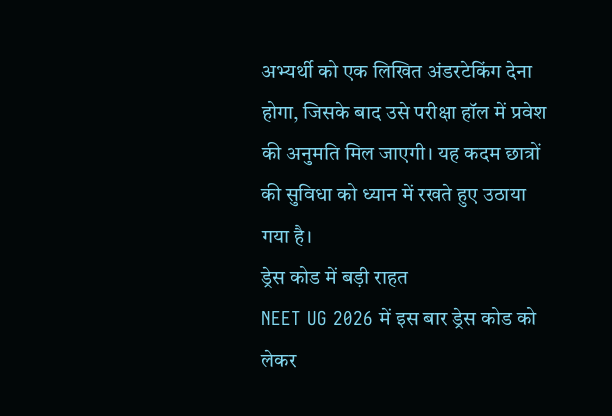अभ्यर्थी को एक लिखित अंडरटेकिंग देना होगा, जिसके बाद उसे परीक्षा हॉल में प्रवेश की अनुमति मिल जाएगी। यह कदम छात्रों की सुविधा को ध्यान में रखते हुए उठाया गया है।
ड्रेस कोड में बड़ी राहत
NEET UG 2026 में इस बार ड्रेस कोड को लेकर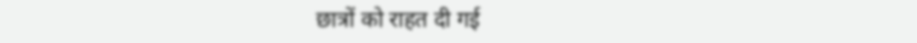छात्रों को राहत दी गई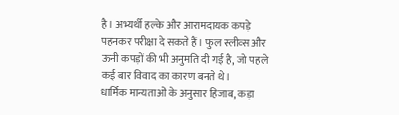है। अभ्यर्थी हल्के और आरामदायक कपड़े पहनकर परीक्षा दे सकते हैं। फुल स्लीव्स और ऊनी कपड़ों की भी अनुमति दी गई है, जो पहले कई बार विवाद का कारण बनते थे।
धार्मिक मान्यताओं के अनुसार हिजाब, कड़ा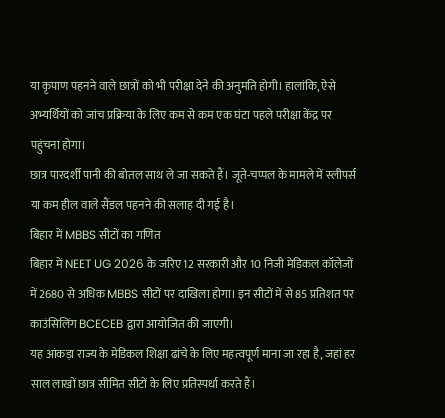या कृपाण पहनने वाले छात्रों को भी परीक्षा देने की अनुमति होगी। हालांकि, ऐसे अभ्यर्थियों को जांच प्रक्रिया के लिए कम से कम एक घंटा पहले परीक्षा केंद्र पर पहुंचना होगा।
छात्र पारदर्शी पानी की बोतल साथ ले जा सकते हैं। जूते-चप्पल के मामले में स्लीपर्स या कम हील वाले सैंडल पहनने की सलाह दी गई है।
बिहार में MBBS सीटों का गणित
बिहार में NEET UG 2026 के जरिए 12 सरकारी और 10 निजी मेडिकल कॉलेजों में 2680 से अधिक MBBS सीटों पर दाखिला होगा। इन सीटों में से 85 प्रतिशत पर काउंसिलिंग BCECEB द्वारा आयोजित की जाएगी।
यह आंकड़ा राज्य के मेडिकल शिक्षा ढांचे के लिए महत्वपूर्ण माना जा रहा है, जहां हर साल लाखों छात्र सीमित सीटों के लिए प्रतिस्पर्धा करते हैं।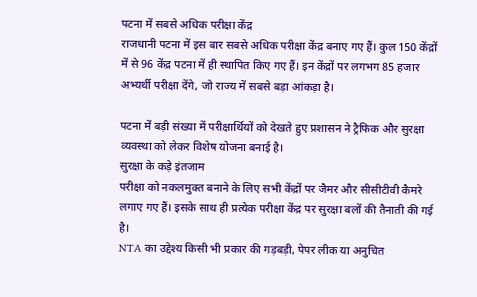पटना में सबसे अधिक परीक्षा केंद्र
राजधानी पटना में इस बार सबसे अधिक परीक्षा केंद्र बनाए गए हैं। कुल 150 केंद्रों में से 96 केंद्र पटना में ही स्थापित किए गए हैं। इन केंद्रों पर लगभग 85 हजार अभ्यर्थी परीक्षा देंगे, जो राज्य में सबसे बड़ा आंकड़ा है।

पटना में बड़ी संख्या में परीक्षार्थियों को देखते हुए प्रशासन ने ट्रैफिक और सुरक्षा व्यवस्था को लेकर विशेष योजना बनाई है।
सुरक्षा के कड़े इंतजाम
परीक्षा को नकलमुक्त बनाने के लिए सभी केंद्रों पर जैमर और सीसीटीवी कैमरे लगाए गए हैं। इसके साथ ही प्रत्येक परीक्षा केंद्र पर सुरक्षा बलों की तैनाती की गई है।
NTA का उद्देश्य किसी भी प्रकार की गड़बड़ी, पेपर लीक या अनुचित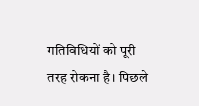गतिविधियों को पूरी तरह रोकना है। पिछले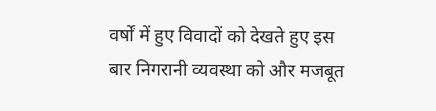वर्षों में हुए विवादों को देखते हुए इस बार निगरानी व्यवस्था को और मजबूत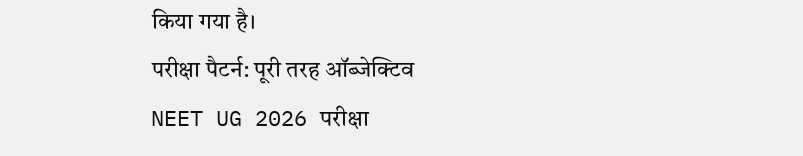किया गया है।
परीक्षा पैटर्न: पूरी तरह ऑब्जेक्टिव
NEET UG 2026 परीक्षा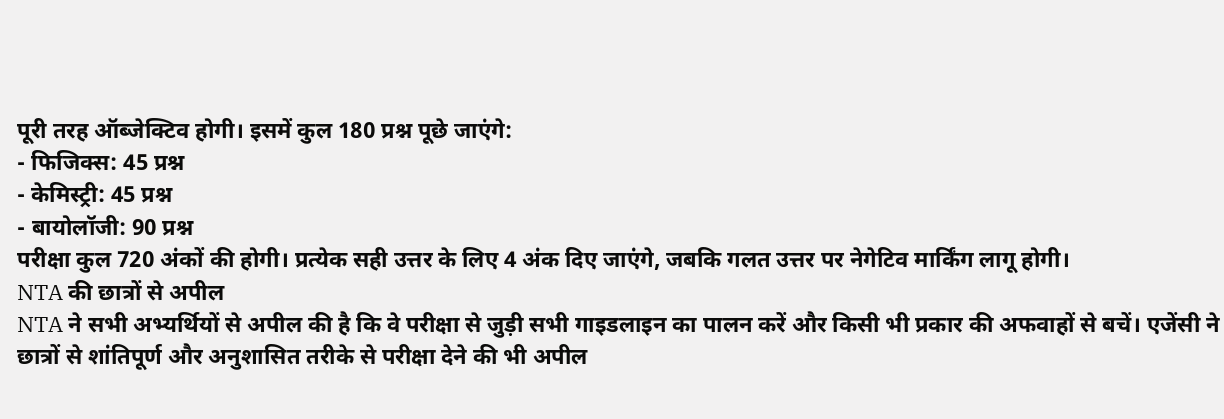पूरी तरह ऑब्जेक्टिव होगी। इसमें कुल 180 प्रश्न पूछे जाएंगे:
- फिजिक्स: 45 प्रश्न
- केमिस्ट्री: 45 प्रश्न
- बायोलॉजी: 90 प्रश्न
परीक्षा कुल 720 अंकों की होगी। प्रत्येक सही उत्तर के लिए 4 अंक दिए जाएंगे, जबकि गलत उत्तर पर नेगेटिव मार्किंग लागू होगी।
NTA की छात्रों से अपील
NTA ने सभी अभ्यर्थियों से अपील की है कि वे परीक्षा से जुड़ी सभी गाइडलाइन का पालन करें और किसी भी प्रकार की अफवाहों से बचें। एजेंसी ने छात्रों से शांतिपूर्ण और अनुशासित तरीके से परीक्षा देने की भी अपील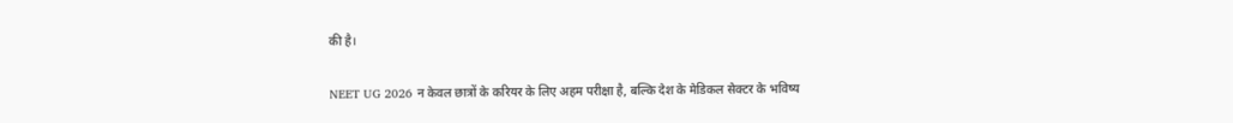की है।

NEET UG 2026 न केवल छात्रों के करियर के लिए अहम परीक्षा है, बल्कि देश के मेडिकल सेक्टर के भविष्य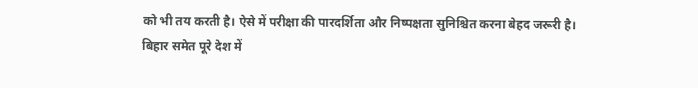को भी तय करती है। ऐसे में परीक्षा की पारदर्शिता और निष्पक्षता सुनिश्चित करना बेहद जरूरी है।
बिहार समेत पूरे देश में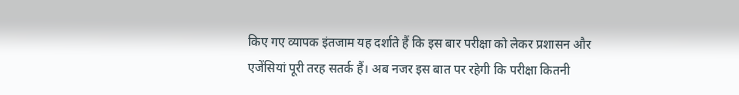किए गए व्यापक इंतजाम यह दर्शाते हैं कि इस बार परीक्षा को लेकर प्रशासन और एजेंसियां पूरी तरह सतर्क हैं। अब नजर इस बात पर रहेगी कि परीक्षा कितनी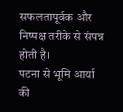सफलतापूर्वक और निष्पक्ष तरीके से संपन्न होती है।
पटना से भूमि आर्या की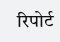रिपोर्ट